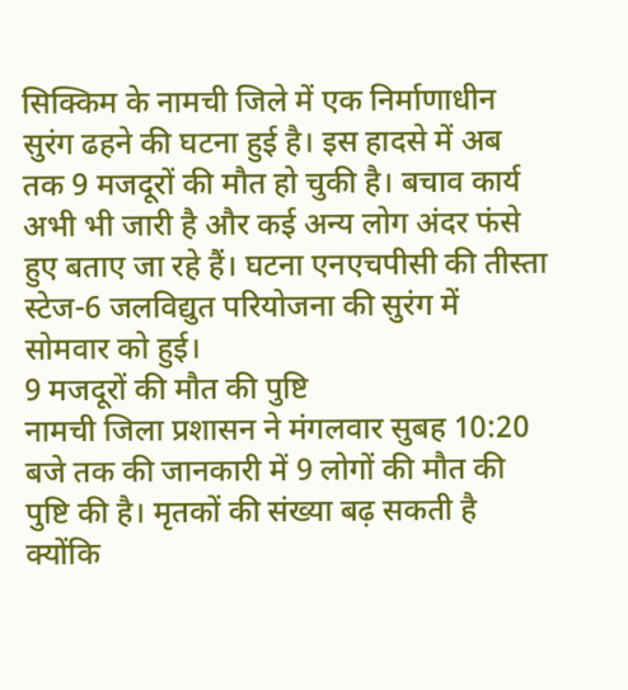सिक्किम के नामची जिले में एक निर्माणाधीन सुरंग ढहने की घटना हुई है। इस हादसे में अब तक 9 मजदूरों की मौत हो चुकी है। बचाव कार्य अभी भी जारी है और कई अन्य लोग अंदर फंसे हुए बताए जा रहे हैं। घटना एनएचपीसी की तीस्ता स्टेज-6 जलविद्युत परियोजना की सुरंग में सोमवार को हुई।
9 मजदूरों की मौत की पुष्टि
नामची जिला प्रशासन ने मंगलवार सुबह 10:20 बजे तक की जानकारी में 9 लोगों की मौत की पुष्टि की है। मृतकों की संख्या बढ़ सकती है क्योंकि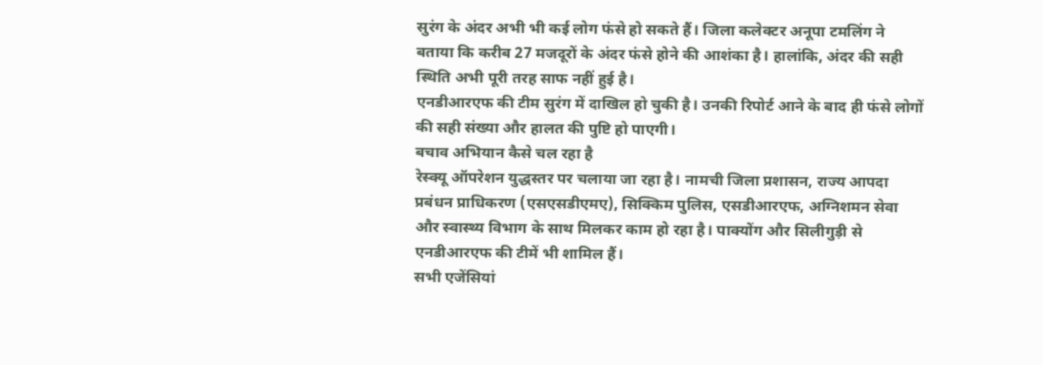सुरंग के अंदर अभी भी कई लोग फंसे हो सकते हैं। जिला कलेक्टर अनूपा टमलिंग ने बताया कि करीब 27 मजदूरों के अंदर फंसे होने की आशंका है। हालांकि, अंदर की सही स्थिति अभी पूरी तरह साफ नहीं हुई है।
एनडीआरएफ की टीम सुरंग में दाखिल हो चुकी है। उनकी रिपोर्ट आने के बाद ही फंसे लोगों की सही संख्या और हालत की पुष्टि हो पाएगी।
बचाव अभियान कैसे चल रहा है
रेस्क्यू ऑपरेशन युद्धस्तर पर चलाया जा रहा है। नामची जिला प्रशासन, राज्य आपदा प्रबंधन प्राधिकरण (एसएसडीएमए), सिक्किम पुलिस, एसडीआरएफ, अग्निशमन सेवा और स्वास्थ्य विभाग के साथ मिलकर काम हो रहा है। पाक्योंग और सिलीगुड़ी से एनडीआरएफ की टीमें भी शामिल हैं।
सभी एजेंसियां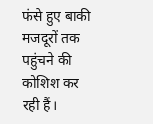फंसे हुए बाकी मजदूरों तक पहुंचने की कोशिश कर रही हैं।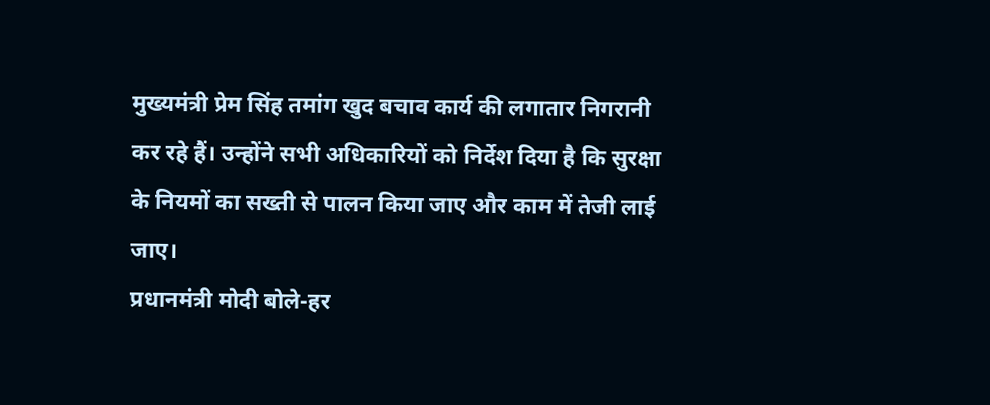मुख्यमंत्री प्रेम सिंह तमांग खुद बचाव कार्य की लगातार निगरानी कर रहे हैं। उन्होंने सभी अधिकारियों को निर्देश दिया है कि सुरक्षा के नियमों का सख्ती से पालन किया जाए और काम में तेजी लाई जाए।
प्रधानमंत्री मोदी बोले-हर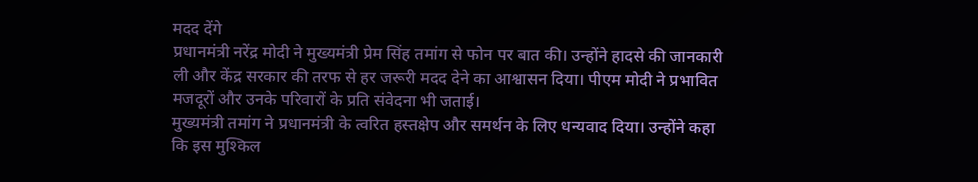मदद देंगे
प्रधानमंत्री नरेंद्र मोदी ने मुख्यमंत्री प्रेम सिंह तमांग से फोन पर बात की। उन्होंने हादसे की जानकारी ली और केंद्र सरकार की तरफ से हर जरूरी मदद देने का आश्वासन दिया। पीएम मोदी ने प्रभावित मजदूरों और उनके परिवारों के प्रति संवेदना भी जताई।
मुख्यमंत्री तमांग ने प्रधानमंत्री के त्वरित हस्तक्षेप और समर्थन के लिए धन्यवाद दिया। उन्होंने कहा कि इस मुश्किल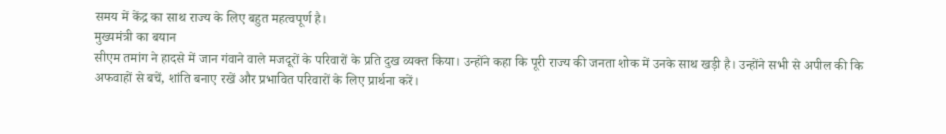समय में केंद्र का साथ राज्य के लिए बहुत महत्वपूर्ण है।
मुख्यमंत्री का बयान
सीएम तमांग ने हादसे में जान गंवाने वाले मजदूरों के परिवारों के प्रति दुख व्यक्त किया। उन्होंने कहा कि पूरी राज्य की जनता शोक में उनके साथ खड़ी है। उन्होंने सभी से अपील की कि अफवाहों से बचें, शांति बनाए रखें और प्रभावित परिवारों के लिए प्रार्थना करें।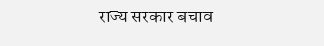राज्य सरकार बचाव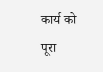कार्य को पूरा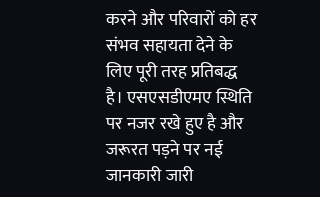करने और परिवारों को हर संभव सहायता देने के लिए पूरी तरह प्रतिबद्ध है। एसएसडीएमए स्थिति पर नजर रखे हुए है और जरूरत पड़ने पर नई जानकारी जारी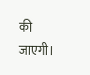की जाएगी।